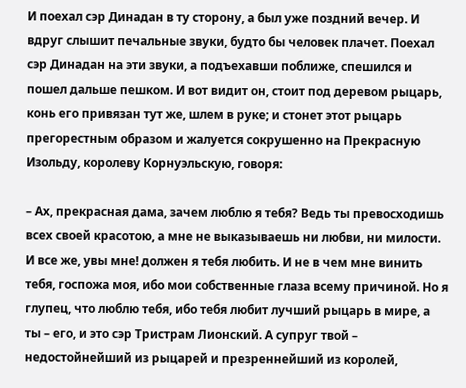И поехал сэр Динадан в ту сторону, а был уже поздний вечер. И вдруг слышит печальные звуки, будто бы человек плачет. Поехал сэр Динадан на эти звуки, а подъехавши поближе, спешился и пошел дальше пешком. И вот видит он, стоит под деревом рыцарь, конь его привязан тут же, шлем в руке; и стонет этот рыцарь прегорестным образом и жалуется сокрушенно на Прекрасную Изольду, королеву Корнуэльскую, говоря:

– Ах, прекрасная дама, зачем люблю я тебя? Ведь ты превосходишь всех своей красотою, а мне не выказываешь ни любви, ни милости. И все же, увы мне! должен я тебя любить. И не в чем мне винить тебя, госпожа моя, ибо мои собственные глаза всему причиной. Но я глупец, что люблю тебя, ибо тебя любит лучший рыцарь в мире, а ты – его, и это сэр Тристрам Лионский. А супруг твой – недостойнейший из рыцарей и презреннейший из королей,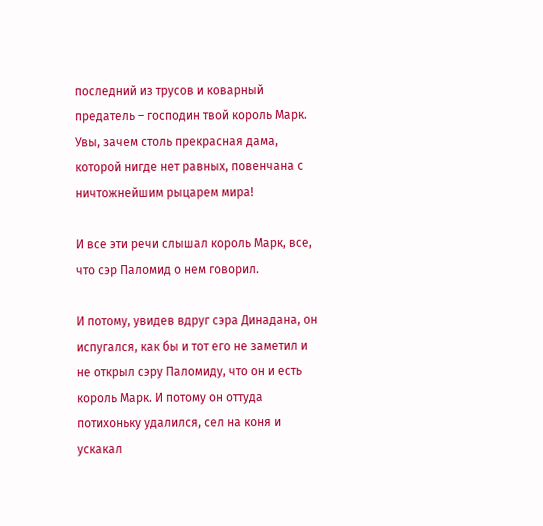последний из трусов и коварный предатель – господин твой король Марк. Увы, зачем столь прекрасная дама, которой нигде нет равных, повенчана с ничтожнейшим рыцарем мира!

И все эти речи слышал король Марк, все, что сэр Паломид о нем говорил.

И потому, увидев вдруг сэра Динадана, он испугался, как бы и тот его не заметил и не открыл сэру Паломиду, что он и есть король Марк. И потому он оттуда потихоньку удалился, сел на коня и ускакал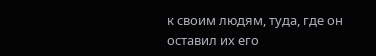к своим людям, туда, где он оставил их его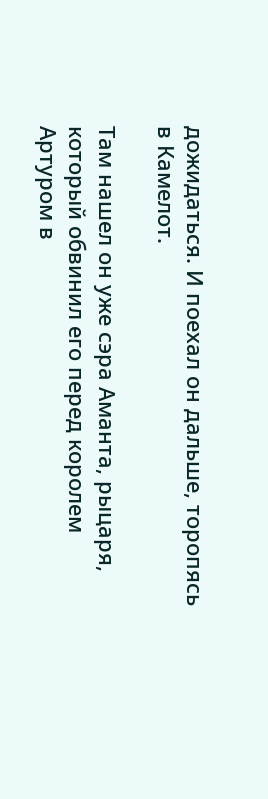дожидаться. И поехал он дальше, торопясь в Камелот.

Там нашел он уже сэра Аманта, рыцаря, который обвинил его перед королем Артуром в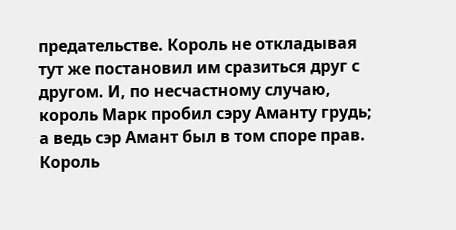предательстве. Король не откладывая тут же постановил им сразиться друг с другом. И, по несчастному случаю, король Марк пробил сэру Аманту грудь; а ведь сэр Амант был в том споре прав. Король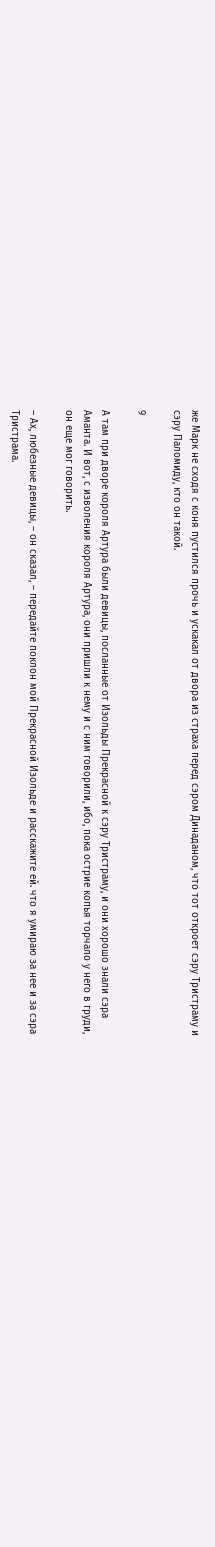же Марк не сходя с коня пустился прочь и ускакал от двора из страха перед сэром Динаданом, что тот откроет сэру Тристраму и сэру Паломиду, кто он такой.

9

А там при дворе короля Артура были девицы, посланные от Изольды Прекрасной к сэру Тристраму, и они хорошо знали сэра Аманта. И вот, с изволения короля Артура, они пришли к нему и с ним говорили, ибо, пока острие копья торчало у него в груди, он еще мог говорить.

– Ах, любезные девицы, – он сказал, – передайте поклон мой Прекрасной Изольде и расскажите ей. что я умираю за нее и за сэра Тристрама.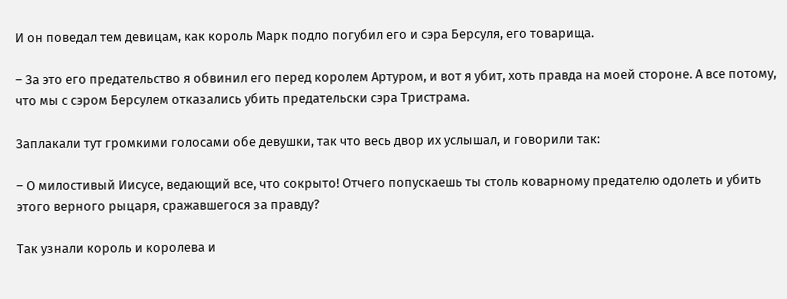И он поведал тем девицам, как король Марк подло погубил его и сэра Берсуля, его товарища.

– За это его предательство я обвинил его перед королем Артуром, и вот я убит, хоть правда на моей стороне. А все потому, что мы с сэром Берсулем отказались убить предательски сэра Тристрама.

Заплакали тут громкими голосами обе девушки, так что весь двор их услышал, и говорили так:

– О милостивый Иисусе, ведающий все, что сокрыто! Отчего попускаешь ты столь коварному предателю одолеть и убить этого верного рыцаря, сражавшегося за правду?

Так узнали король и королева и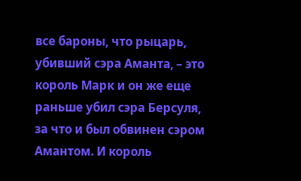все бароны, что рыцарь, убивший сэра Аманта, – это король Марк и он же еще раньше убил сэра Берсуля, за что и был обвинен сэром Амантом. И король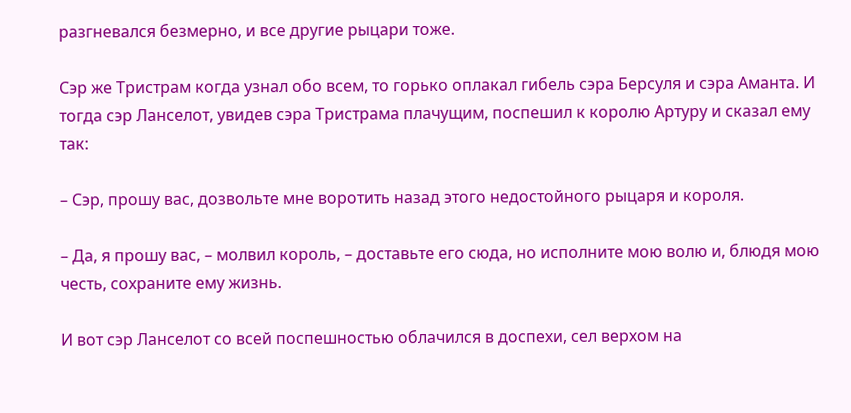разгневался безмерно, и все другие рыцари тоже.

Сэр же Тристрам когда узнал обо всем, то горько оплакал гибель сэра Берсуля и сэра Аманта. И тогда сэр Ланселот, увидев сэра Тристрама плачущим, поспешил к королю Артуру и сказал ему так:

– Сэр, прошу вас, дозвольте мне воротить назад этого недостойного рыцаря и короля.

– Да, я прошу вас, – молвил король, – доставьте его сюда, но исполните мою волю и, блюдя мою честь, сохраните ему жизнь.

И вот сэр Ланселот со всей поспешностью облачился в доспехи, сел верхом на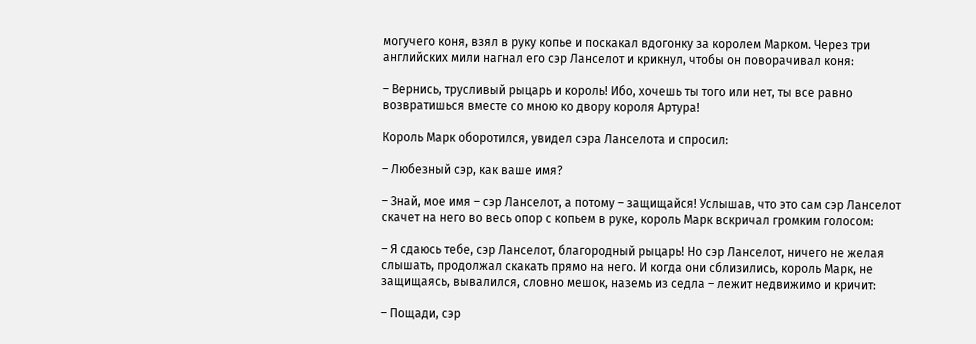могучего коня, взял в руку копье и поскакал вдогонку за королем Марком. Через три английских мили нагнал его сэр Ланселот и крикнул, чтобы он поворачивал коня:

– Вернись, трусливый рыцарь и король! Ибо, хочешь ты того или нет, ты все равно возвратишься вместе со мною ко двору короля Артура!

Король Марк оборотился, увидел сэра Ланселота и спросил:

– Любезный сэр, как ваше имя?

– Знай, мое имя – сэр Ланселот, а потому – защищайся! Услышав, что это сам сэр Ланселот скачет на него во весь опор с копьем в руке, король Марк вскричал громким голосом:

– Я сдаюсь тебе, сэр Ланселот, благородный рыцарь! Но сэр Ланселот, ничего не желая слышать, продолжал скакать прямо на него. И когда они сблизились, король Марк, не защищаясь, вывалился, словно мешок, наземь из седла – лежит недвижимо и кричит:

– Пощади, сэр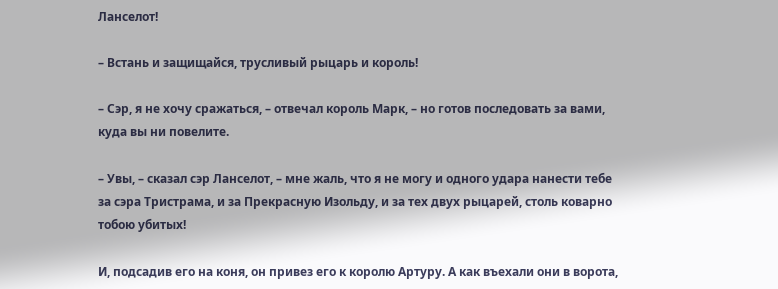Ланселот!

– Встань и защищайся, трусливый рыцарь и король!

– Сэр, я не хочу сражаться, – отвечал король Марк, – но готов последовать за вами, куда вы ни повелите.

– Увы, – сказал сэр Ланселот, – мне жаль, что я не могу и одного удара нанести тебе за сэра Тристрама, и за Прекрасную Изольду, и за тех двух рыцарей, столь коварно тобою убитых!

И, подсадив его на коня, он привез его к королю Артуру. А как въехали они в ворота,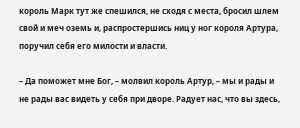король Марк тут же спешился, не сходя с места, бросил шлем свой и меч оземь и, распростершись ниц у ног короля Артура, поручил себя его милости и власти.

– Да поможет мне Бог, – молвил король Артур, – мы и рады и не рады вас видеть у себя при дворе. Радует нас, что вы здесь,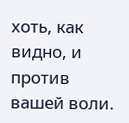хоть, как видно, и против вашей воли.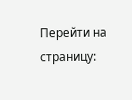Перейти на страницу: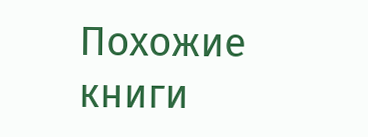Похожие книги